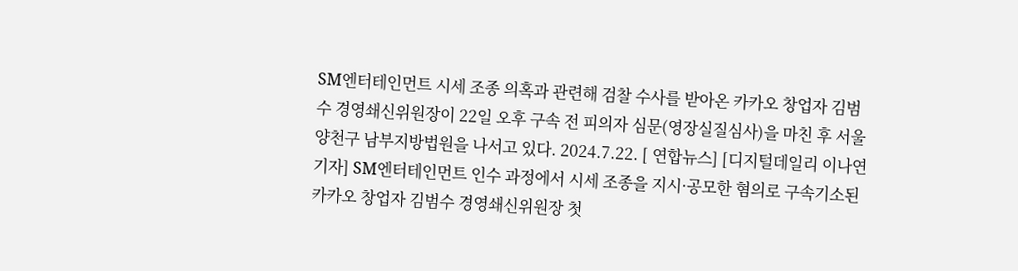SM엔터테인먼트 시세 조종 의혹과 관련해 검찰 수사를 받아온 카카오 창업자 김범수 경영쇄신위원장이 22일 오후 구속 전 피의자 심문(영장실질심사)을 마친 후 서울 양천구 남부지방법원을 나서고 있다. 2024.7.22. [ 연합뉴스] [디지털데일리 이나연기자] SM엔터테인먼트 인수 과정에서 시세 조종을 지시·공모한 혐의로 구속기소된 카카오 창업자 김범수 경영쇄신위원장 첫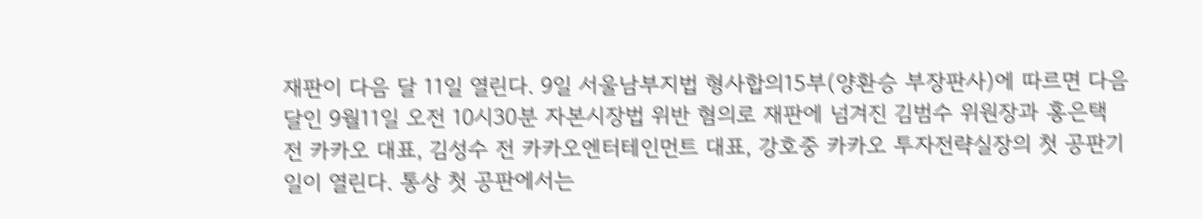재판이 다음 달 11일 열린다. 9일 서울남부지법 형사합의15부(양환승 부장판사)에 따르면 다음 달인 9월11일 오전 10시30분 자본시장법 위반 혐의로 재판에 넘겨진 김범수 위원장과 홍은택 전 카카오 대표, 김성수 전 카카오엔터테인먼트 대표, 강호중 카카오 투자전략실장의 첫 공판기일이 열린다. 통상 첫 공판에서는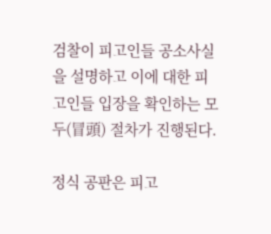검찰이 피고인들 공소사실을 설명하고 이에 대한 피고인들 입장을 확인하는 모두(冒頭) 절차가 진행된다.

정식 공판은 피고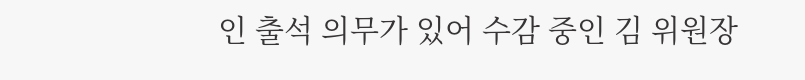인 출석 의무가 있어 수감 중인 김 위원장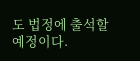도 법정에 출석할 예정이다.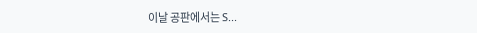이날 공판에서는 S...